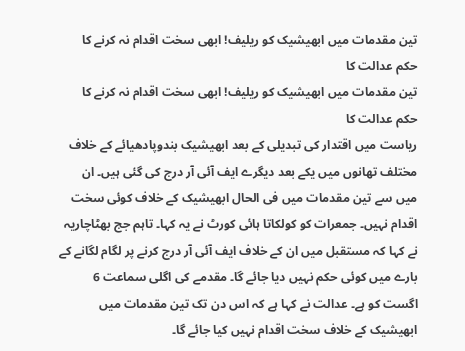تین مقدمات میں ابھیشیک کو ریلیف! ابھی سخت اقدام نہ کرنے کا حکم عدالت کا
تین مقدمات میں ابھیشیک کو ریلیف! ابھی سخت اقدام نہ کرنے کا حکم عدالت کا
ریاست میں اقتدار کی تبدیلی کے بعد ابھیشیک بندوپادھیائے کے خلاف مختلف تھانوں میں یکے بعد دیگرے ایف آئی آر درج کی گئی ہیں۔ ان میں سے تین مقدمات میں فی الحال ابھیشیک کے خلاف کوئی سخت اقدام نہیں۔ جمعرات کو کولکاتا ہائی کورٹ نے یہ کہا۔ تاہم جج بھٹاچاریہ نے کہا کہ مستقبل میں ان کے خلاف ایف آئی آر درج کرنے پر لگام لگانے کے بارے میں کوئی حکم نہیں دیا جائے گا۔ مقدمے کی اگلی سماعت 6 اگست کو ہے۔ عدالت نے کہا ہے کہ اس دن تک تین مقدمات میں ابھیشیک کے خلاف سخت اقدام نہیں کیا جائے گا۔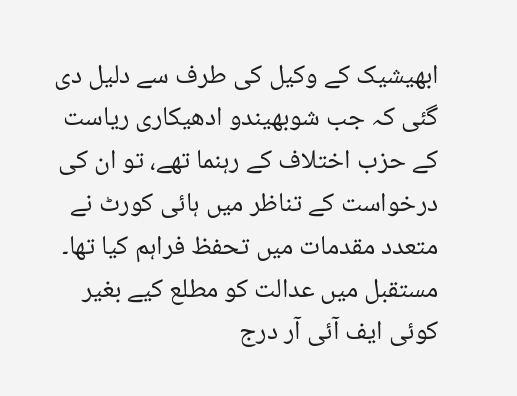ابھیشیک کے وکیل کی طرف سے دلیل دی گئی کہ جب شوبھیندو ادھیکاری ریاست کے حزب اختلاف کے رہنما تھے، تو ان کی درخواست کے تناظر میں ہائی کورٹ نے متعدد مقدمات میں تحفظ فراہم کیا تھا۔ مستقبل میں عدالت کو مطلع کیے بغیر کوئی ایف آئی آر درج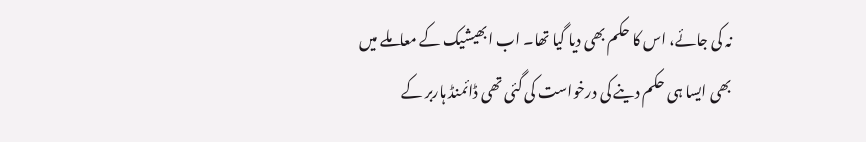نہ کی جائے، اس کا حکم بھی دیا گیا تھا۔ اب ابھیشیک کے معاملے میں بھی ایسا ہی حکم دینے کی درخواست کی گئی تھی ڈائمنڈ ہاربر کے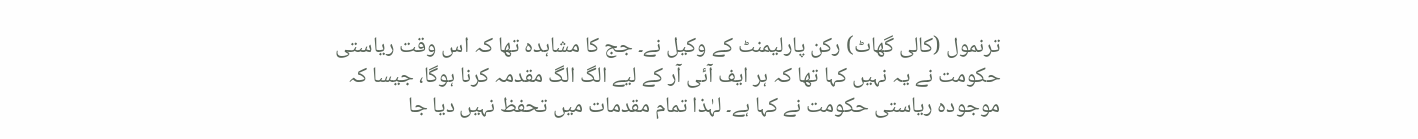ترنمول (کالی گھاٹ) رکن پارلیمنٹ کے وکیل نے۔ جج کا مشاہدہ تھا کہ اس وقت ریاستی حکومت نے یہ نہیں کہا تھا کہ ہر ایف آئی آر کے لیے الگ الگ مقدمہ کرنا ہوگا، جیسا کہ موجودہ ریاستی حکومت نے کہا ہے۔ لہٰذا تمام مقدمات میں تحفظ نہیں دیا جا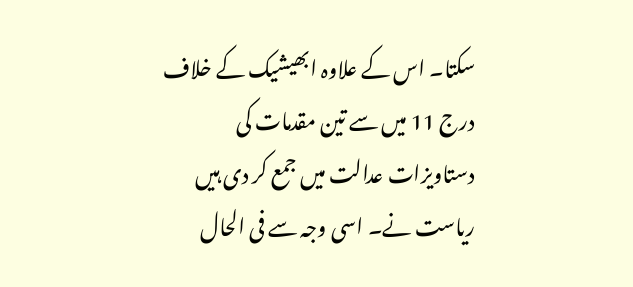سکتا۔ اس کے علاوہ ابھیشیک کے خلاف درج 11 میں سے تین مقدمات کی دستاویزات عدالت میں جمع کر دی ہیں ریاست نے۔ اسی وجہ سے فی الحال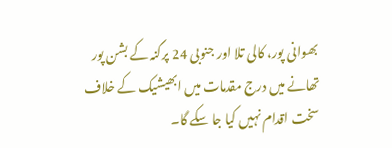بھوانی پور، کالی تلا اور جنوبی 24 پرگنہ کے بشن پور تھانے میں درج مقدمات میں ابھیشیک کے خلاف سخت اقدام نہیں کیا جا سکے گا۔